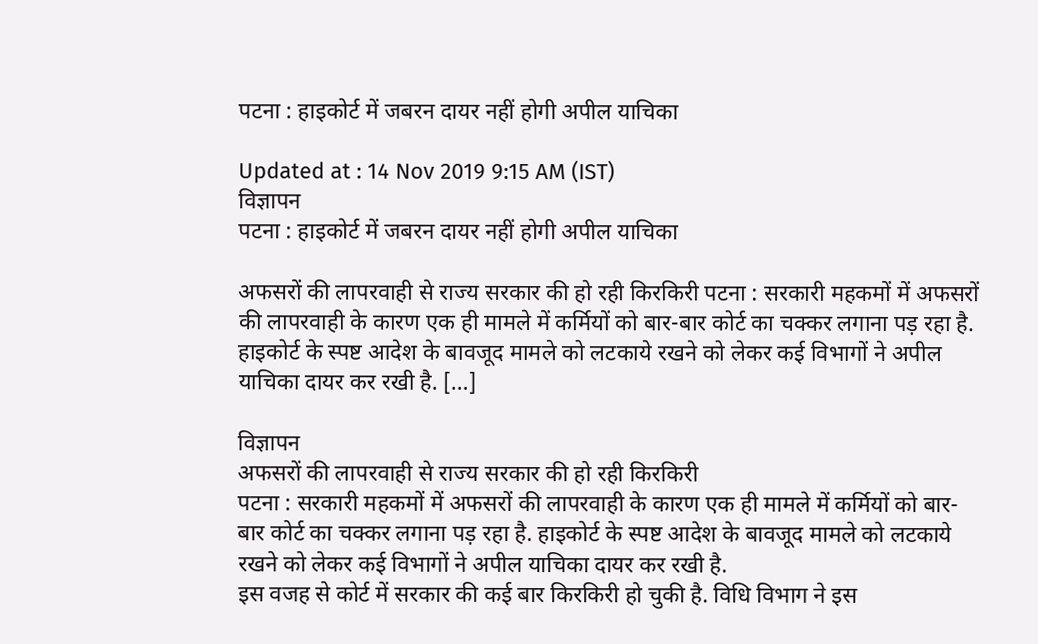पटना : हाइकोर्ट में जबरन दायर नहीं होगी अपील याचिका

Updated at : 14 Nov 2019 9:15 AM (IST)
विज्ञापन
पटना : हाइकोर्ट में जबरन दायर नहीं होगी अपील याचिका

अफसरों की लापरवाही से राज्य सरकार की हो रही किरकिरी पटना : सरकारी महकमों में अफसरों की लापरवाही के कारण एक ही मामले में कर्मियों को बार-बार कोर्ट का चक्कर लगाना पड़ रहा है. हाइकोर्ट के स्पष्ट आदेश के बावजूद मामले को लटकाये रखने को लेकर कई विभागों ने अपील याचिका दायर कर रखी है. […]

विज्ञापन
अफसरों की लापरवाही से राज्य सरकार की हो रही किरकिरी
पटना : सरकारी महकमों में अफसरों की लापरवाही के कारण एक ही मामले में कर्मियों को बार-बार कोर्ट का चक्कर लगाना पड़ रहा है. हाइकोर्ट के स्पष्ट आदेश के बावजूद मामले को लटकाये रखने को लेकर कई विभागों ने अपील याचिका दायर कर रखी है.
इस वजह से कोर्ट में सरकार की कई बार किरकिरी हो चुकी है. विधि विभाग ने इस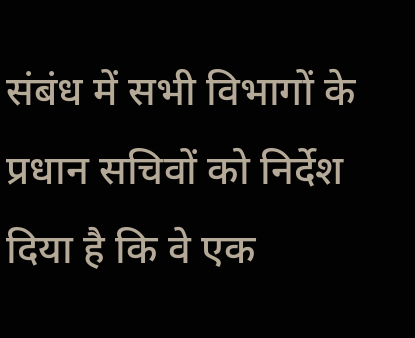संबंध में सभी विभागों के प्रधान सचिवों को निर्देश दिया है कि वे एक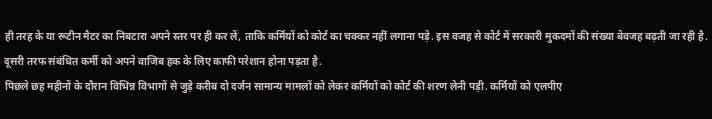ही तरह के या रूटीन मैटर का निबटारा अपने स्तर पर ही कर लें, ताकि कर्मियों को कोर्ट का चक्कर नहीं लगाना पड़े. इस वजह से कोर्ट में सरकारी मुकदमों की संख्या बेवजह बढ़ती जा रही है. दूसरी तरफ संबंधित कर्मी को अपने वाजिब हक के लिए काफी परेशान होना पड़ता है.
पिछले छह महीनों के दौरान विभिन्न विभागों से जुड़े करीब दो दर्जन सामान्य मामलों को लेकर कर्मियों को कोर्ट की शरण लेनी पड़ी. कर्मियों को एलपीए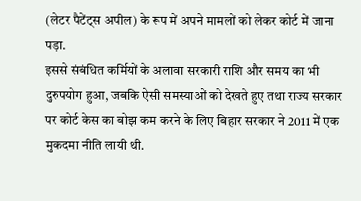(लेटर पैटेंट्स अपील) के रूप में अपने मामलों को लेकर कोर्ट में जाना पड़ा.
इससे संबंधित कर्मियों के अलावा सरकारी राशि और समय का भी दुरुपयोग हुआ, जबकि ऐसी समस्याओं को देखते हुए तथा राज्य सरकार पर कोर्ट केस का बोझ कम करने के लिए बिहार सरकार ने 2011 में एक मुकदमा नीति लायी थी.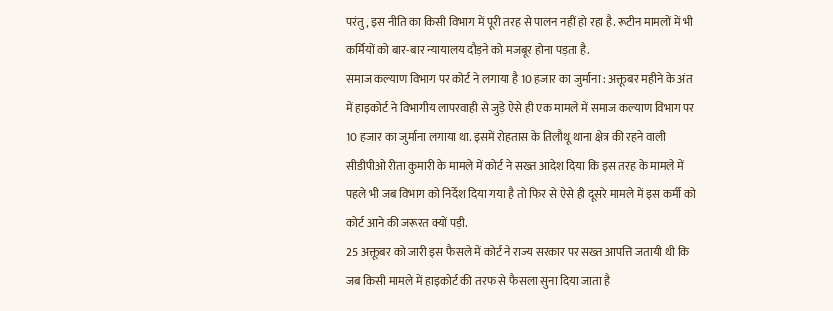परंतु, इस नीति का किसी विभाग में पूरी तरह से पालन नहीं हो रहा है. रूटीन मामलों में भी कर्मियों को बार-बार न्यायालय दौड़ने को मजबूर होना पड़ता है.
समाज कल्याण विभाग पर कोर्ट ने लगाया है 10 हजार का जुर्माना : अक्तूबर महीने के अंत में हाइकोर्ट ने विभागीय लापरवाही से जुड़े ऐसे ही एक मामले में समाज कल्याण विभाग पर 10 हजार का जुर्माना लगाया था. इसमें रोहतास के तिलौथू थाना क्षेत्र की रहने वाली सीडीपीओ रीता कुमारी के मामले में कोर्ट ने सख्त आदेश दिया कि इस तरह के मामले में पहले भी जब विभाग को निर्देश दिया गया है तो फिर से ऐसे ही दूसरे मामले में इस कर्मी को कोर्ट आने की जरूरत क्यों पड़ी.
25 अक्तूबर को जारी इस फैसले में कोर्ट ने राज्य सरकार पर सख्त आपत्ति जतायी थी कि जब किसी मामले में हाइकोर्ट की तरफ से फैसला सुना दिया जाता है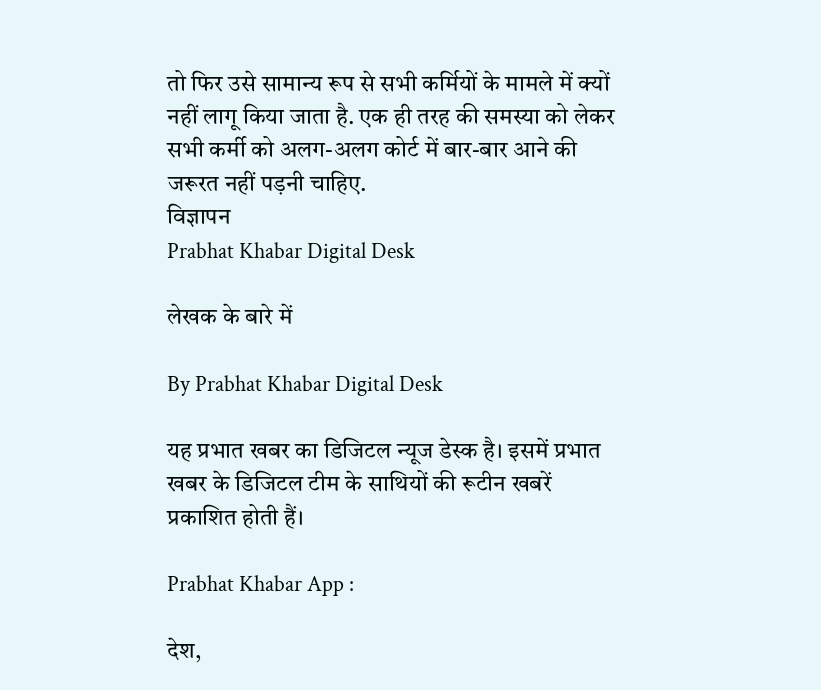तो फिर उसे सामान्य रूप से सभी कर्मियों के मामले में क्यों नहीं लागू किया जाता है. एक ही तरह की समस्या को लेकर सभी कर्मी को अलग-अलग कोर्ट में बार-बार आने की जरूरत नहीं पड़नी चाहिए.
विज्ञापन
Prabhat Khabar Digital Desk

लेखक के बारे में

By Prabhat Khabar Digital Desk

यह प्रभात खबर का डिजिटल न्यूज डेस्क है। इसमें प्रभात खबर के डिजिटल टीम के साथियों की रूटीन खबरें प्रकाशित होती हैं।

Prabhat Khabar App :

देश,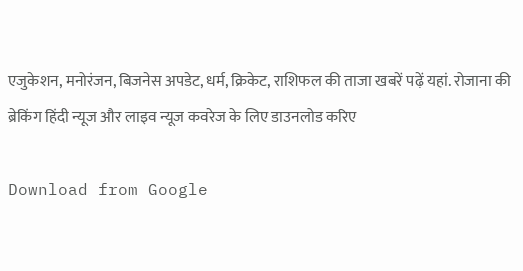एजुकेशन, मनोरंजन, बिजनेस अपडेट, धर्म, क्रिकेट, राशिफल की ताजा खबरें पढ़ें यहां. रोजाना की ब्रेकिंग हिंदी न्यूज और लाइव न्यूज कवरेज के लिए डाउनलोड करिए

Download from Google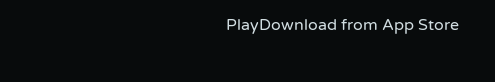PlayDownload from App Store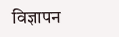विज्ञापन